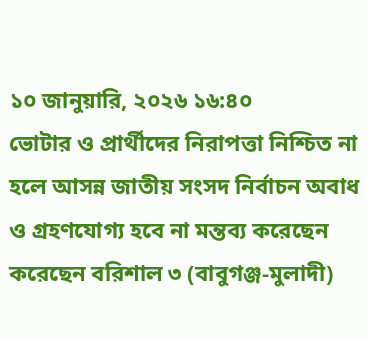১০ জানুয়ারি, ২০২৬ ১৬:৪০
ভোটার ও প্রার্থীদের নিরাপত্তা নিশ্চিত না হলে আসন্ন জাতীয় সংসদ নির্বাচন অবাধ ও গ্রহণযোগ্য হবে না মন্তব্য করেছেন করেছেন বরিশাল ৩ (বাবুগঞ্জ-মুলাদী)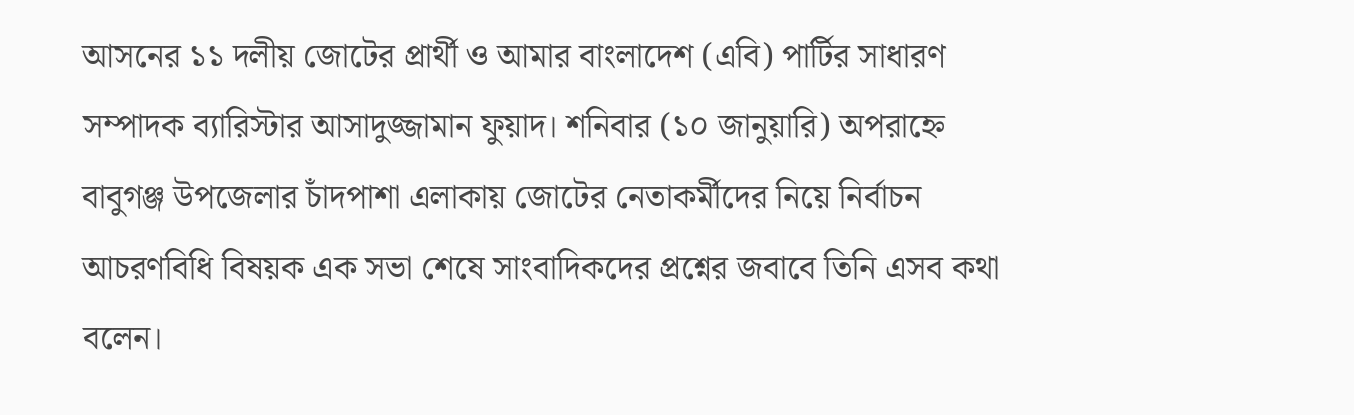আসনের ১১ দলীয় জোটের প্রার্থী ও আমার বাংলাদেশ (এবি) পার্টির সাধারণ সম্পাদক ব্যারিস্টার আসাদুজ্জামান ফুয়াদ। শনিবার (১০ জানুয়ারি) অপরাহ্নে বাবুগঞ্জ উপজেলার চাঁদপাশা এলাকায় জোটের নেতাকর্মীদের নিয়ে নির্বাচন আচরণবিধি বিষয়ক এক সভা শেষে সাংবাদিকদের প্রশ্নের জবাবে তিনি এসব কথা বলেন।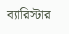ব্যারিস্টার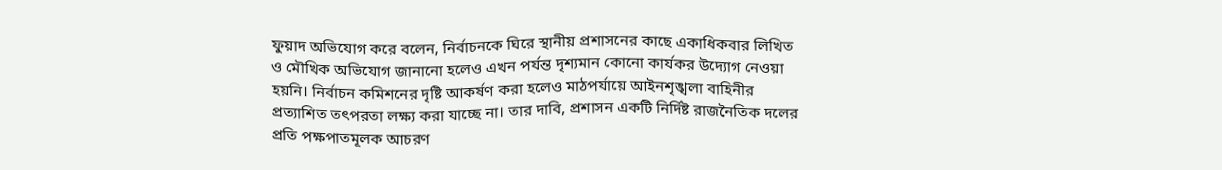ফুয়াদ অভিযোগ করে বলেন, নির্বাচনকে ঘিরে স্থানীয় প্রশাসনের কাছে একাধিকবার লিখিত ও মৌখিক অভিযোগ জানানো হলেও এখন পর্যন্ত দৃশ্যমান কোনো কার্যকর উদ্যোগ নেওয়া হয়নি। নির্বাচন কমিশনের দৃষ্টি আকর্ষণ করা হলেও মাঠপর্যায়ে আইনশৃঙ্খলা বাহিনীর প্রত্যাশিত তৎপরতা লক্ষ্য করা যাচ্ছে না। তার দাবি, প্রশাসন একটি নির্দিষ্ট রাজনৈতিক দলের প্রতি পক্ষপাতমূলক আচরণ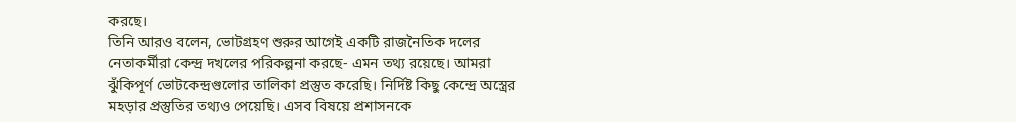করছে।
তিনি আরও বলেন, ভোটগ্রহণ শুরুর আগেই একটি রাজনৈতিক দলের নেতাকর্মীরা কেন্দ্র দখলের পরিকল্পনা করছে- এমন তথ্য রয়েছে। আমরা ঝুঁকিপূর্ণ ভোটকেন্দ্রগুলোর তালিকা প্রস্তুত করেছি। নির্দিষ্ট কিছু কেন্দ্রে অস্ত্রের মহড়ার প্রস্তুতির তথ্যও পেয়েছি। এসব বিষয়ে প্রশাসনকে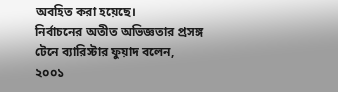অবহিত করা হয়েছে।
নির্বাচনের অতীত অভিজ্ঞতার প্রসঙ্গ টেনে ব্যারিস্টার ফুয়াদ বলেন, ২০০১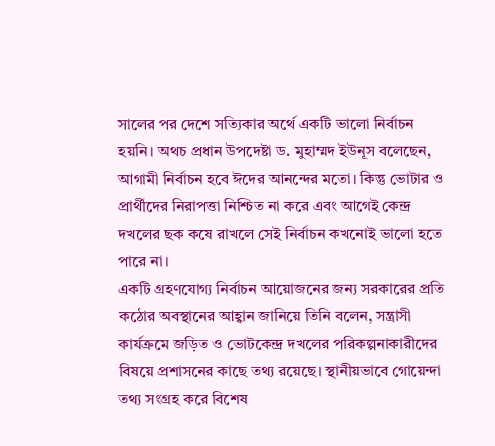সালের পর দেশে সত্যিকার অর্থে একটি ভালো নির্বাচন হয়নি। অথচ প্রধান উপদেষ্টা ড. মুহাম্মদ ইউনূস বলেছেন, আগামী নির্বাচন হবে ঈদের আনন্দের মতো। কিন্তু ভোটার ও প্রার্থীদের নিরাপত্তা নিশ্চিত না করে এবং আগেই কেন্দ্র দখলের ছক কষে রাখলে সেই নির্বাচন কখনোই ভালো হতে পারে না।
একটি গ্রহণযোগ্য নির্বাচন আয়োজনের জন্য সরকারের প্রতি কঠোর অবস্থানের আহ্বান জানিয়ে তিনি বলেন, সন্ত্রাসী কার্যক্রমে জড়িত ও ভোটকেন্দ্র দখলের পরিকল্পনাকারীদের বিষয়ে প্রশাসনের কাছে তথ্য রয়েছে। স্থানীয়ভাবে গোয়েন্দা তথ্য সংগ্রহ করে বিশেষ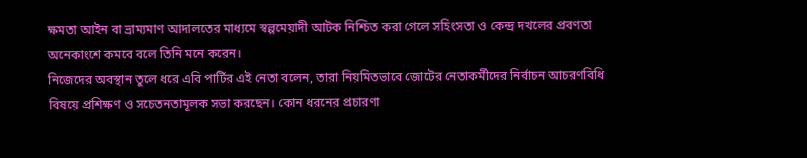ক্ষমতা আইন বা ভ্রাম্যমাণ আদালতের মাধ্যমে স্বল্পমেয়াদী আটক নিশ্চিত করা গেলে সহিংসতা ও কেন্দ্র দখলের প্রবণতা অনেকাংশে কমবে বলে তিনি মনে করেন।
নিজেদের অবস্থান তুলে ধরে এবি পার্টির এই নেতা বলেন, তারা নিয়মিতভাবে জোটের নেতাকর্মীদের নির্বাচন আচরণবিধি বিষয়ে প্রশিক্ষণ ও সচেতনতামূলক সভা করছেন। কোন ধরনের প্রচারণা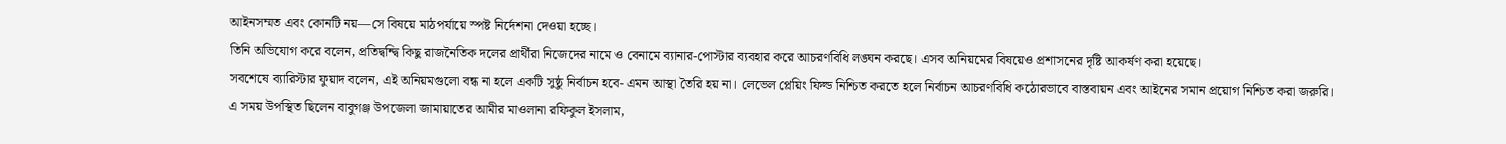আইনসম্মত এবং কোনটি নয়—সে বিষয়ে মাঠপর্যায়ে স্পষ্ট নির্দেশনা দেওয়া হচ্ছে।
তিনি অভিযোগ করে বলেন, প্রতিদ্বন্দ্বি কিছু রাজনৈতিক দলের প্রার্থীরা নিজেদের নামে ও বেনামে ব্যানার-পোস্টার ব্যবহার করে আচরণবিধি লঙ্ঘন করছে। এসব অনিয়মের বিষয়েও প্রশাসনের দৃষ্টি আকর্ষণ করা হয়েছে।
সবশেষে ব্যারিস্টার ফুয়াদ বলেন, এই অনিয়মগুলো বন্ধ না হলে একটি সুষ্ঠু নির্বাচন হবে- এমন আস্থা তৈরি হয় না। লেভেল প্লেয়িং ফিল্ড নিশ্চিত করতে হলে নির্বাচন আচরণবিধি কঠোরভাবে বাস্তবায়ন এবং আইনের সমান প্রয়োগ নিশ্চিত করা জরুরি।
এ সময় উপস্থিত ছিলেন বাবুগঞ্জ উপজেলা জামায়াতের আমীর মাওলানা রফিকুল ইসলাম,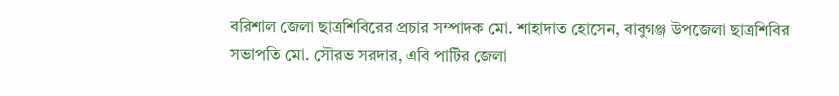বরিশাল জেলা ছাত্রশিবিরের প্রচার সম্পাদক মো. শাহাদাত হোসেন, বাবুগঞ্জ উপজেলা ছাত্রশিবির সভাপতি মো. সৌরভ সরদার, এবি পার্টির জেলা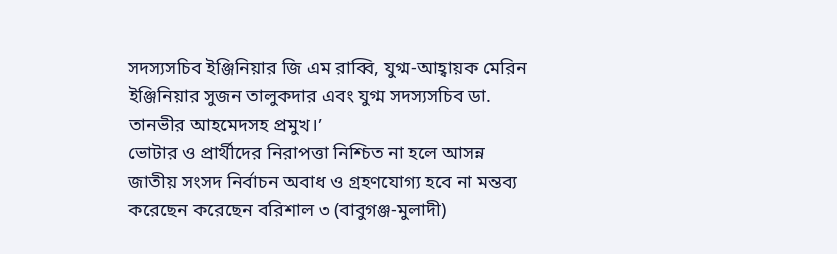সদস্যসচিব ইঞ্জিনিয়ার জি এম রাব্বি, যুগ্ম-আহ্বায়ক মেরিন ইঞ্জিনিয়ার সুজন তালুকদার এবং যুগ্ম সদস্যসচিব ডা. তানভীর আহমেদসহ প্রমুখ।’
ভোটার ও প্রার্থীদের নিরাপত্তা নিশ্চিত না হলে আসন্ন জাতীয় সংসদ নির্বাচন অবাধ ও গ্রহণযোগ্য হবে না মন্তব্য করেছেন করেছেন বরিশাল ৩ (বাবুগঞ্জ-মুলাদী)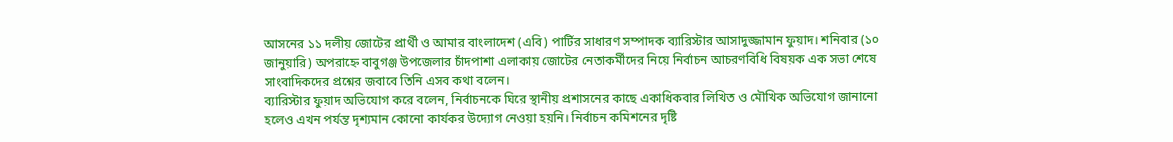আসনের ১১ দলীয় জোটের প্রার্থী ও আমার বাংলাদেশ (এবি) পার্টির সাধারণ সম্পাদক ব্যারিস্টার আসাদুজ্জামান ফুয়াদ। শনিবার (১০ জানুয়ারি) অপরাহ্নে বাবুগঞ্জ উপজেলার চাঁদপাশা এলাকায় জোটের নেতাকর্মীদের নিয়ে নির্বাচন আচরণবিধি বিষয়ক এক সভা শেষে সাংবাদিকদের প্রশ্নের জবাবে তিনি এসব কথা বলেন।
ব্যারিস্টার ফুয়াদ অভিযোগ করে বলেন, নির্বাচনকে ঘিরে স্থানীয় প্রশাসনের কাছে একাধিকবার লিখিত ও মৌখিক অভিযোগ জানানো হলেও এখন পর্যন্ত দৃশ্যমান কোনো কার্যকর উদ্যোগ নেওয়া হয়নি। নির্বাচন কমিশনের দৃষ্টি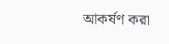আকর্ষণ করা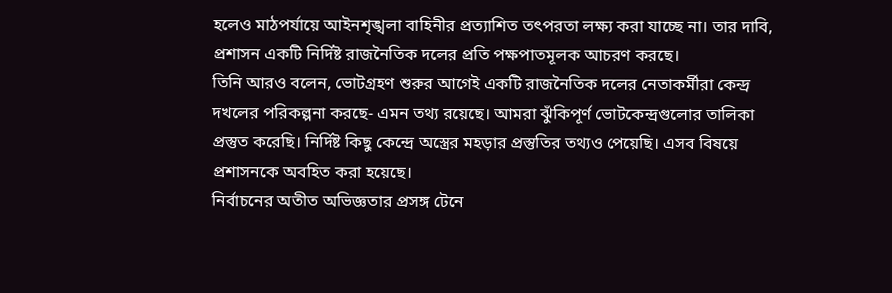হলেও মাঠপর্যায়ে আইনশৃঙ্খলা বাহিনীর প্রত্যাশিত তৎপরতা লক্ষ্য করা যাচ্ছে না। তার দাবি, প্রশাসন একটি নির্দিষ্ট রাজনৈতিক দলের প্রতি পক্ষপাতমূলক আচরণ করছে।
তিনি আরও বলেন, ভোটগ্রহণ শুরুর আগেই একটি রাজনৈতিক দলের নেতাকর্মীরা কেন্দ্র দখলের পরিকল্পনা করছে- এমন তথ্য রয়েছে। আমরা ঝুঁকিপূর্ণ ভোটকেন্দ্রগুলোর তালিকা প্রস্তুত করেছি। নির্দিষ্ট কিছু কেন্দ্রে অস্ত্রের মহড়ার প্রস্তুতির তথ্যও পেয়েছি। এসব বিষয়ে প্রশাসনকে অবহিত করা হয়েছে।
নির্বাচনের অতীত অভিজ্ঞতার প্রসঙ্গ টেনে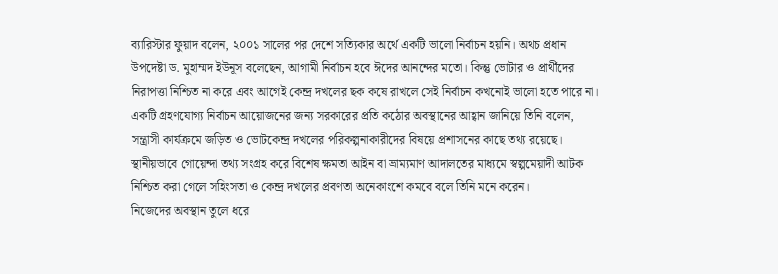ব্যারিস্টার ফুয়াদ বলেন, ২০০১ সালের পর দেশে সত্যিকার অর্থে একটি ভালো নির্বাচন হয়নি। অথচ প্রধান উপদেষ্টা ড. মুহাম্মদ ইউনূস বলেছেন, আগামী নির্বাচন হবে ঈদের আনন্দের মতো। কিন্তু ভোটার ও প্রার্থীদের নিরাপত্তা নিশ্চিত না করে এবং আগেই কেন্দ্র দখলের ছক কষে রাখলে সেই নির্বাচন কখনোই ভালো হতে পারে না।
একটি গ্রহণযোগ্য নির্বাচন আয়োজনের জন্য সরকারের প্রতি কঠোর অবস্থানের আহ্বান জানিয়ে তিনি বলেন, সন্ত্রাসী কার্যক্রমে জড়িত ও ভোটকেন্দ্র দখলের পরিকল্পনাকারীদের বিষয়ে প্রশাসনের কাছে তথ্য রয়েছে। স্থানীয়ভাবে গোয়েন্দা তথ্য সংগ্রহ করে বিশেষ ক্ষমতা আইন বা ভ্রাম্যমাণ আদালতের মাধ্যমে স্বল্পমেয়াদী আটক নিশ্চিত করা গেলে সহিংসতা ও কেন্দ্র দখলের প্রবণতা অনেকাংশে কমবে বলে তিনি মনে করেন।
নিজেদের অবস্থান তুলে ধরে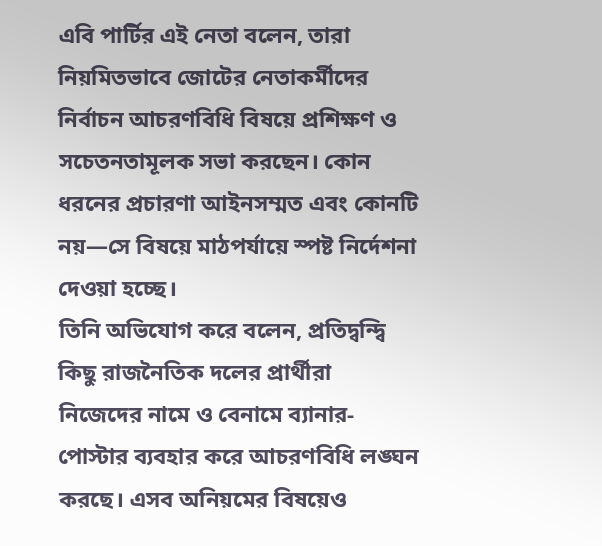এবি পার্টির এই নেতা বলেন, তারা নিয়মিতভাবে জোটের নেতাকর্মীদের নির্বাচন আচরণবিধি বিষয়ে প্রশিক্ষণ ও সচেতনতামূলক সভা করছেন। কোন ধরনের প্রচারণা আইনসম্মত এবং কোনটি নয়—সে বিষয়ে মাঠপর্যায়ে স্পষ্ট নির্দেশনা দেওয়া হচ্ছে।
তিনি অভিযোগ করে বলেন, প্রতিদ্বন্দ্বি কিছু রাজনৈতিক দলের প্রার্থীরা নিজেদের নামে ও বেনামে ব্যানার-পোস্টার ব্যবহার করে আচরণবিধি লঙ্ঘন করছে। এসব অনিয়মের বিষয়েও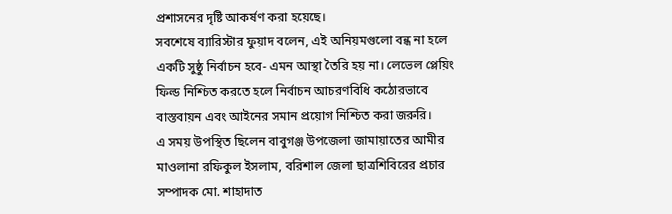প্রশাসনের দৃষ্টি আকর্ষণ করা হয়েছে।
সবশেষে ব্যারিস্টার ফুয়াদ বলেন, এই অনিয়মগুলো বন্ধ না হলে একটি সুষ্ঠু নির্বাচন হবে- এমন আস্থা তৈরি হয় না। লেভেল প্লেয়িং ফিল্ড নিশ্চিত করতে হলে নির্বাচন আচরণবিধি কঠোরভাবে বাস্তবায়ন এবং আইনের সমান প্রয়োগ নিশ্চিত করা জরুরি।
এ সময় উপস্থিত ছিলেন বাবুগঞ্জ উপজেলা জামায়াতের আমীর মাওলানা রফিকুল ইসলাম, বরিশাল জেলা ছাত্রশিবিরের প্রচার সম্পাদক মো. শাহাদাত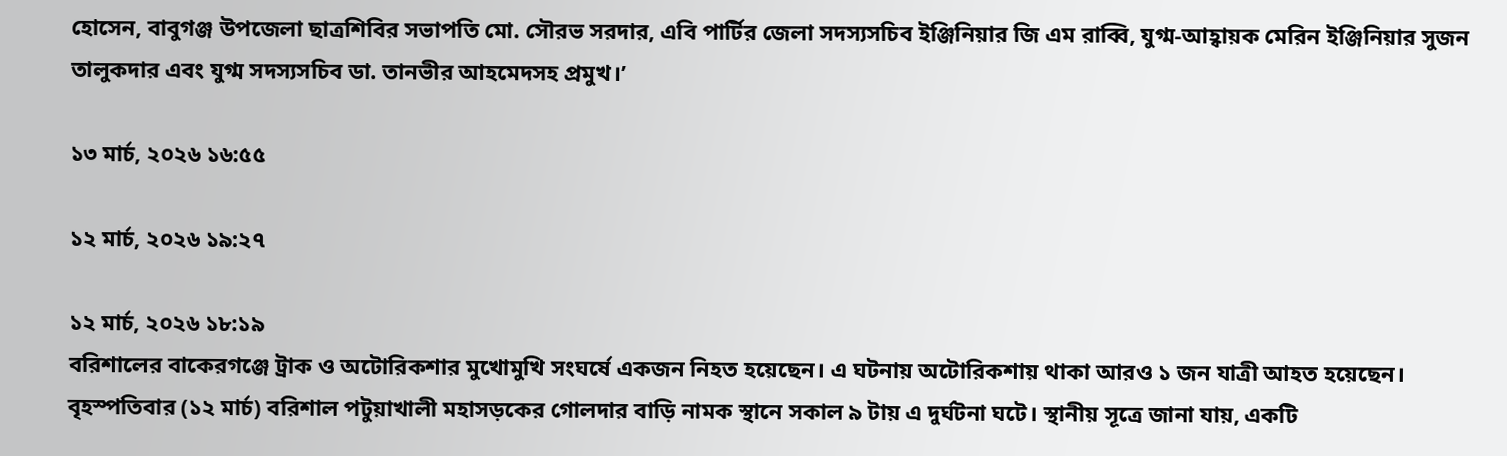হোসেন, বাবুগঞ্জ উপজেলা ছাত্রশিবির সভাপতি মো. সৌরভ সরদার, এবি পার্টির জেলা সদস্যসচিব ইঞ্জিনিয়ার জি এম রাব্বি, যুগ্ম-আহ্বায়ক মেরিন ইঞ্জিনিয়ার সুজন তালুকদার এবং যুগ্ম সদস্যসচিব ডা. তানভীর আহমেদসহ প্রমুখ।’

১৩ মার্চ, ২০২৬ ১৬:৫৫

১২ মার্চ, ২০২৬ ১৯:২৭

১২ মার্চ, ২০২৬ ১৮:১৯
বরিশালের বাকেরগঞ্জে ট্রাক ও অটোরিকশার মুখোমুখি সংঘর্ষে একজন নিহত হয়েছেন। এ ঘটনায় অটোরিকশায় থাকা আরও ১ জন যাত্রী আহত হয়েছেন।
বৃহস্পতিবার (১২ মার্চ) বরিশাল পটুয়াখালী মহাসড়কের গোলদার বাড়ি নামক স্থানে সকাল ৯ টায় এ দুর্ঘটনা ঘটে। স্থানীয় সূত্রে জানা যায়, একটি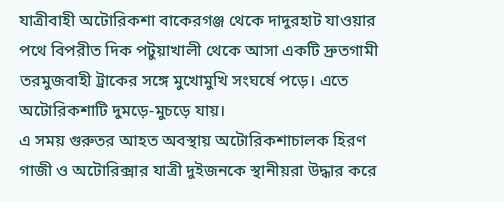যাত্রীবাহী অটোরিকশা বাকেরগঞ্জ থেকে দাদুরহাট যাওয়ার পথে বিপরীত দিক পটুয়াখালী থেকে আসা একটি দ্রুতগামী তরমুজবাহী ট্রাকের সঙ্গে মুখোমুখি সংঘর্ষে পড়ে। এতে অটোরিকশাটি দুমড়ে-মুচড়ে যায়।
এ সময় গুরুতর আহত অবস্থায় অটোরিকশাচালক হিরণ গাজী ও অটোরিক্সার যাত্রী দুইজনকে স্থানীয়রা উদ্ধার করে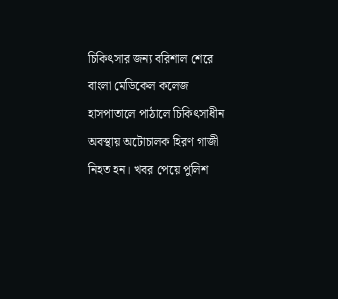চিকিৎসার জন্য বরিশাল শেরে বাংলা মেডিকেল কলেজ হাসপাতালে পাঠালে চিকিৎসাধীন অবস্থায় অটোচালক হিরণ গাজী নিহত হন। খবর পেয়ে পুলিশ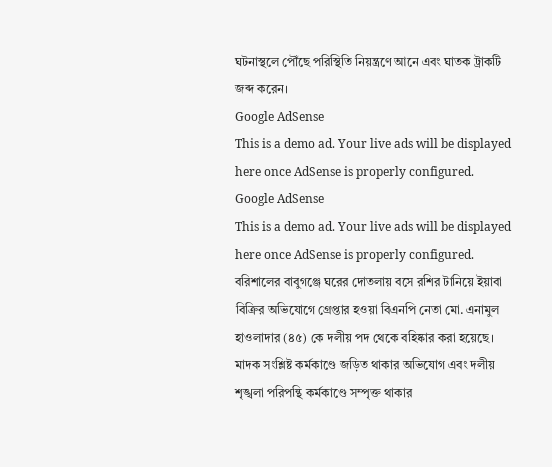ঘটনাস্থলে পৌঁছে পরিস্থিতি নিয়ন্ত্রণে আনে এবং ঘাতক ট্রাকটি জব্দ করেন।
Google AdSense
This is a demo ad. Your live ads will be displayed here once AdSense is properly configured.
Google AdSense
This is a demo ad. Your live ads will be displayed here once AdSense is properly configured.
বরিশালের বাবুগঞ্জে ঘরের দোতলায় বসে রশির টানিয়ে ইয়াবা বিক্রির অভিযোগে গ্রেপ্তার হওয়া বিএনপি নেতা মো. এনামুল হাওলাদার (৪৫) কে দলীয় পদ থেকে বহিষ্কার করা হয়েছে। মাদক সংশ্লিষ্ট কর্মকাণ্ডে জড়িত থাকার অভিযোগ এবং দলীয় শৃঙ্খলা পরিপন্থি কর্মকাণ্ডে সম্পৃক্ত থাকার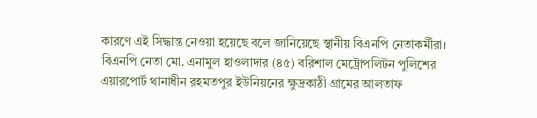কারণে এই সিদ্ধান্ত নেওয়া হয়েছে বলে জানিয়েছে স্থানীয় বিএনপি নেতাকর্মীরা।
বিএনপি নেতা মো. এনামুল হাওলাদার (৪৫) বরিশাল মেট্রোপলিটন পুলিশের এয়ারপোর্ট থানাধীন রহমতপুর ইউনিয়নের ক্ষুদ্রকাঠী গ্রামের আলতাফ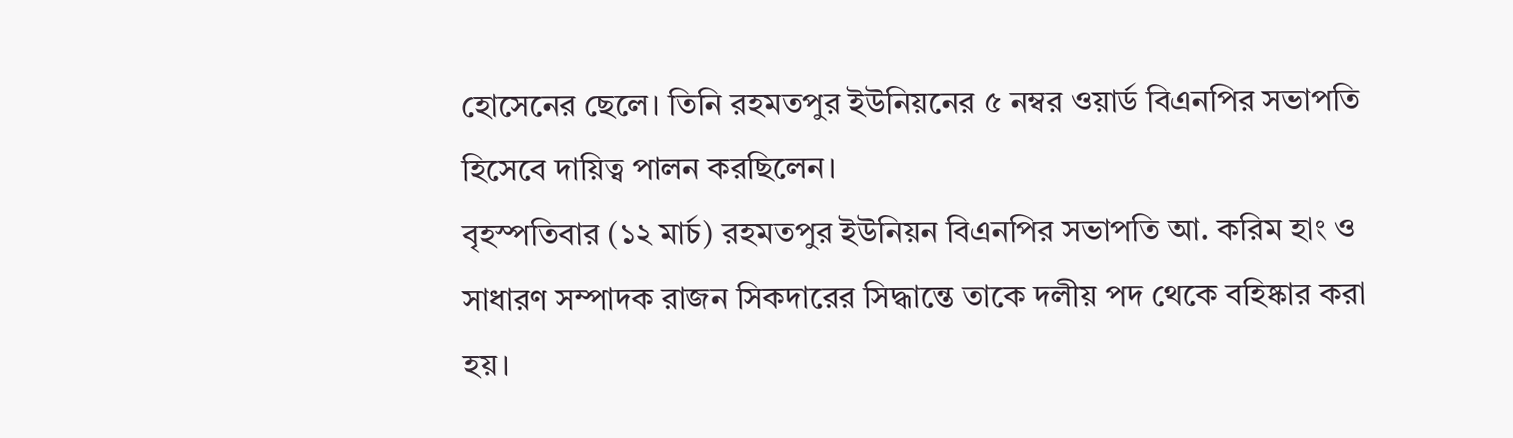হোসেনের ছেলে। তিনি রহমতপুর ইউনিয়নের ৫ নম্বর ওয়ার্ড বিএনপির সভাপতি হিসেবে দায়িত্ব পালন করছিলেন।
বৃহস্পতিবার (১২ মার্চ) রহমতপুর ইউনিয়ন বিএনপির সভাপতি আ. করিম হাং ও সাধারণ সম্পাদক রাজন সিকদারের সিদ্ধান্তে তাকে দলীয় পদ থেকে বহিষ্কার করা হয়।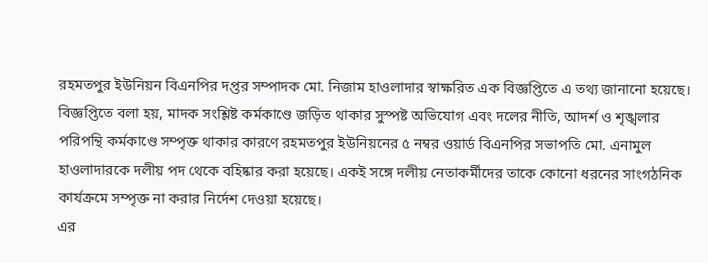রহমতপুর ইউনিয়ন বিএনপির দপ্তর সম্পাদক মো. নিজাম হাওলাদার স্বাক্ষরিত এক বিজ্ঞপ্তিতে এ তথ্য জানানো হয়েছে।
বিজ্ঞপ্তিতে বলা হয়, মাদক সংশ্লিষ্ট কর্মকাণ্ডে জড়িত থাকার সুস্পষ্ট অভিযোগ এবং দলের নীতি, আদর্শ ও শৃঙ্খলার পরিপন্থি কর্মকাণ্ডে সম্পৃক্ত থাকার কারণে রহমতপুর ইউনিয়নের ৫ নম্বর ওয়ার্ড বিএনপির সভাপতি মো. এনামুল হাওলাদারকে দলীয় পদ থেকে বহিষ্কার করা হয়েছে। একই সঙ্গে দলীয় নেতাকর্মীদের তাকে কোনো ধরনের সাংগঠনিক কার্যক্রমে সম্পৃক্ত না করার নির্দেশ দেওয়া হয়েছে।
এর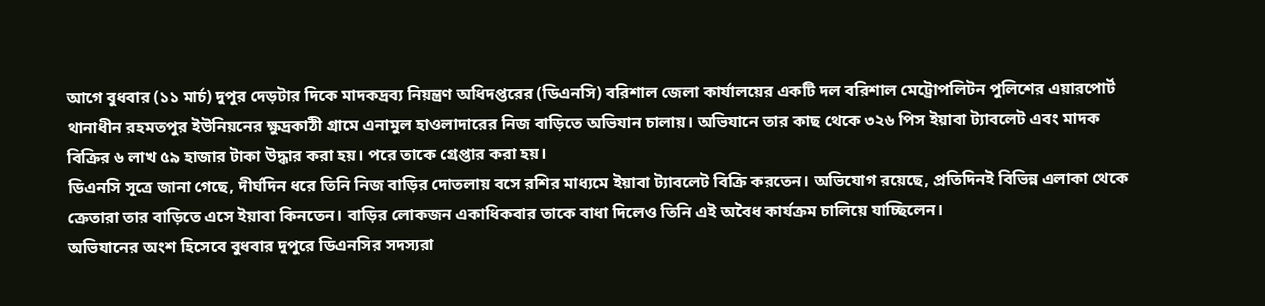আগে বুধবার (১১ মার্চ) দুপুর দেড়টার দিকে মাদকদ্রব্য নিয়ন্ত্রণ অধিদপ্তরের (ডিএনসি) বরিশাল জেলা কার্যালয়ের একটি দল বরিশাল মেট্রোপলিটন পুলিশের এয়ারপোর্ট থানাধীন রহমতপুর ইউনিয়নের ক্ষুদ্রকাঠী গ্রামে এনামুল হাওলাদারের নিজ বাড়িতে অভিযান চালায়। অভিযানে তার কাছ থেকে ৩২৬ পিস ইয়াবা ট্যাবলেট এবং মাদক বিক্রির ৬ লাখ ৫৯ হাজার টাকা উদ্ধার করা হয়। পরে তাকে গ্রেপ্তার করা হয়।
ডিএনসি সূত্রে জানা গেছে, দীর্ঘদিন ধরে তিনি নিজ বাড়ির দোতলায় বসে রশির মাধ্যমে ইয়াবা ট্যাবলেট বিক্রি করতেন। অভিযোগ রয়েছে, প্রতিদিনই বিভিন্ন এলাকা থেকে ক্রেতারা তার বাড়িতে এসে ইয়াবা কিনতেন। বাড়ির লোকজন একাধিকবার তাকে বাধা দিলেও তিনি এই অবৈধ কার্যক্রম চালিয়ে যাচ্ছিলেন।
অভিযানের অংশ হিসেবে বুধবার দুপুরে ডিএনসির সদস্যরা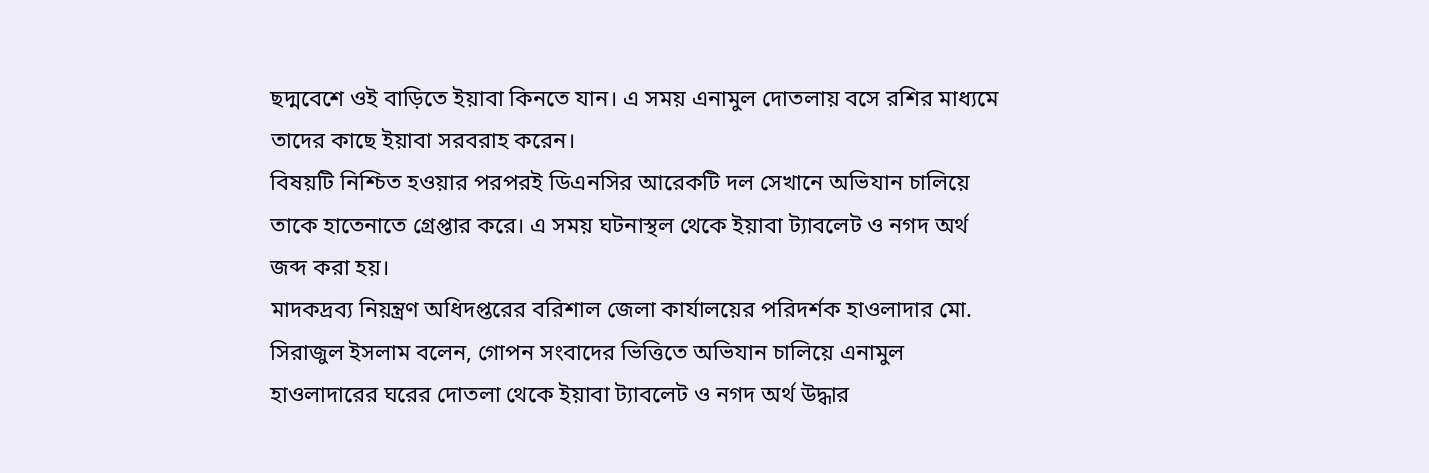ছদ্মবেশে ওই বাড়িতে ইয়াবা কিনতে যান। এ সময় এনামুল দোতলায় বসে রশির মাধ্যমে তাদের কাছে ইয়াবা সরবরাহ করেন।
বিষয়টি নিশ্চিত হওয়ার পরপরই ডিএনসির আরেকটি দল সেখানে অভিযান চালিয়ে তাকে হাতেনাতে গ্রেপ্তার করে। এ সময় ঘটনাস্থল থেকে ইয়াবা ট্যাবলেট ও নগদ অর্থ জব্দ করা হয়।
মাদকদ্রব্য নিয়ন্ত্রণ অধিদপ্তরের বরিশাল জেলা কার্যালয়ের পরিদর্শক হাওলাদার মো. সিরাজুল ইসলাম বলেন, গোপন সংবাদের ভিত্তিতে অভিযান চালিয়ে এনামুল হাওলাদারের ঘরের দোতলা থেকে ইয়াবা ট্যাবলেট ও নগদ অর্থ উদ্ধার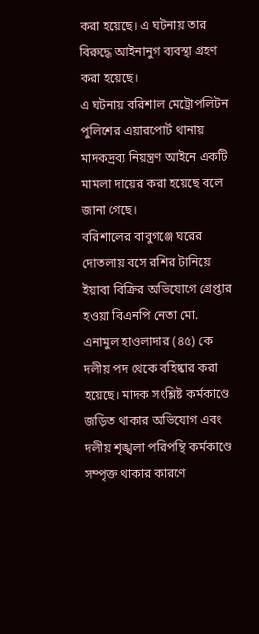করা হয়েছে। এ ঘটনায় তার বিরুদ্ধে আইনানুগ ব্যবস্থা গ্রহণ করা হয়েছে।
এ ঘটনায় বরিশাল মেট্রোপলিটন পুলিশের এয়ারপোর্ট থানায় মাদকদ্রব্য নিয়ন্ত্রণ আইনে একটি মামলা দায়ের করা হয়েছে বলে জানা গেছে।
বরিশালের বাবুগঞ্জে ঘরের দোতলায় বসে রশির টানিয়ে ইয়াবা বিক্রির অভিযোগে গ্রেপ্তার হওয়া বিএনপি নেতা মো. এনামুল হাওলাদার (৪৫) কে দলীয় পদ থেকে বহিষ্কার করা হয়েছে। মাদক সংশ্লিষ্ট কর্মকাণ্ডে জড়িত থাকার অভিযোগ এবং দলীয় শৃঙ্খলা পরিপন্থি কর্মকাণ্ডে সম্পৃক্ত থাকার কারণে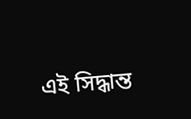এই সিদ্ধান্ত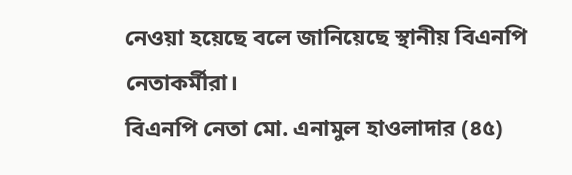নেওয়া হয়েছে বলে জানিয়েছে স্থানীয় বিএনপি নেতাকর্মীরা।
বিএনপি নেতা মো. এনামুল হাওলাদার (৪৫)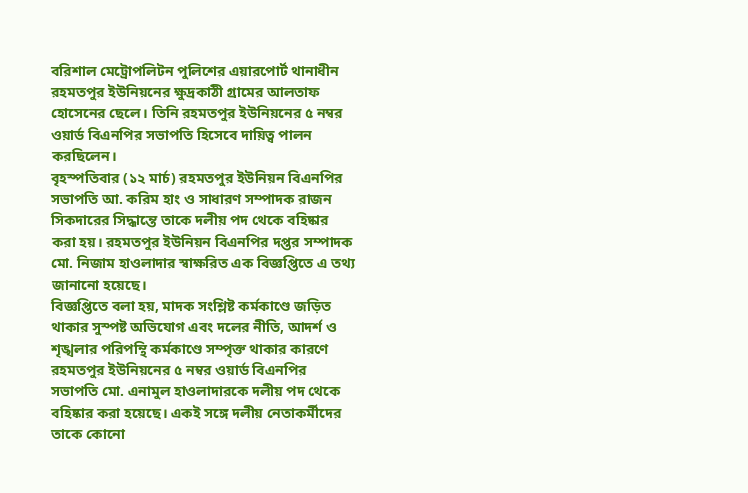বরিশাল মেট্রোপলিটন পুলিশের এয়ারপোর্ট থানাধীন রহমতপুর ইউনিয়নের ক্ষুদ্রকাঠী গ্রামের আলতাফ হোসেনের ছেলে। তিনি রহমতপুর ইউনিয়নের ৫ নম্বর ওয়ার্ড বিএনপির সভাপতি হিসেবে দায়িত্ব পালন করছিলেন।
বৃহস্পতিবার (১২ মার্চ) রহমতপুর ইউনিয়ন বিএনপির সভাপতি আ. করিম হাং ও সাধারণ সম্পাদক রাজন সিকদারের সিদ্ধান্তে তাকে দলীয় পদ থেকে বহিষ্কার করা হয়। রহমতপুর ইউনিয়ন বিএনপির দপ্তর সম্পাদক মো. নিজাম হাওলাদার স্বাক্ষরিত এক বিজ্ঞপ্তিতে এ তথ্য জানানো হয়েছে।
বিজ্ঞপ্তিতে বলা হয়, মাদক সংশ্লিষ্ট কর্মকাণ্ডে জড়িত থাকার সুস্পষ্ট অভিযোগ এবং দলের নীতি, আদর্শ ও শৃঙ্খলার পরিপন্থি কর্মকাণ্ডে সম্পৃক্ত থাকার কারণে রহমতপুর ইউনিয়নের ৫ নম্বর ওয়ার্ড বিএনপির সভাপতি মো. এনামুল হাওলাদারকে দলীয় পদ থেকে বহিষ্কার করা হয়েছে। একই সঙ্গে দলীয় নেতাকর্মীদের তাকে কোনো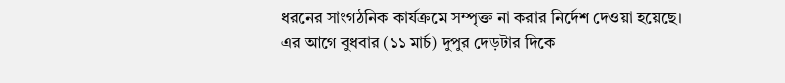ধরনের সাংগঠনিক কার্যক্রমে সম্পৃক্ত না করার নির্দেশ দেওয়া হয়েছে।
এর আগে বুধবার (১১ মার্চ) দুপুর দেড়টার দিকে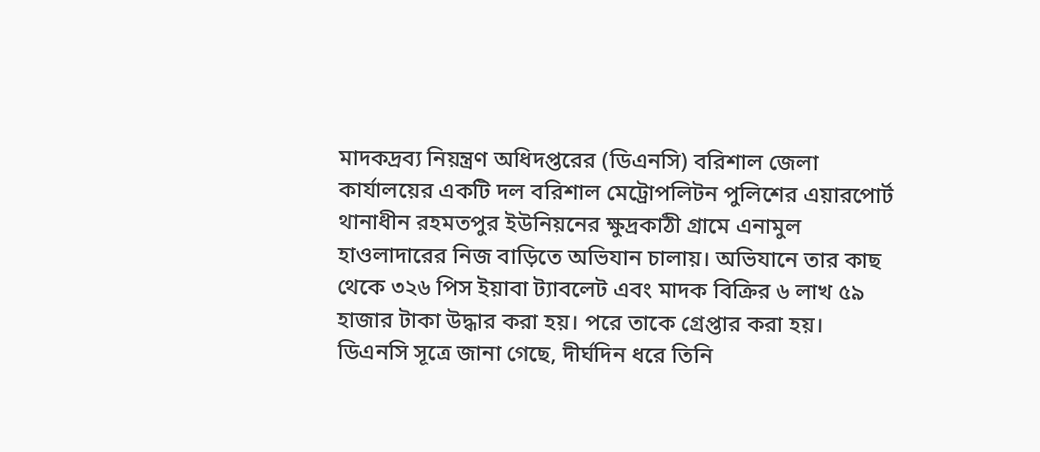মাদকদ্রব্য নিয়ন্ত্রণ অধিদপ্তরের (ডিএনসি) বরিশাল জেলা কার্যালয়ের একটি দল বরিশাল মেট্রোপলিটন পুলিশের এয়ারপোর্ট থানাধীন রহমতপুর ইউনিয়নের ক্ষুদ্রকাঠী গ্রামে এনামুল হাওলাদারের নিজ বাড়িতে অভিযান চালায়। অভিযানে তার কাছ থেকে ৩২৬ পিস ইয়াবা ট্যাবলেট এবং মাদক বিক্রির ৬ লাখ ৫৯ হাজার টাকা উদ্ধার করা হয়। পরে তাকে গ্রেপ্তার করা হয়।
ডিএনসি সূত্রে জানা গেছে, দীর্ঘদিন ধরে তিনি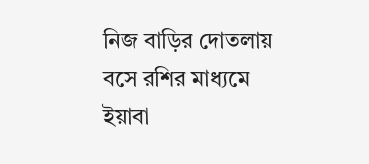নিজ বাড়ির দোতলায় বসে রশির মাধ্যমে ইয়াবা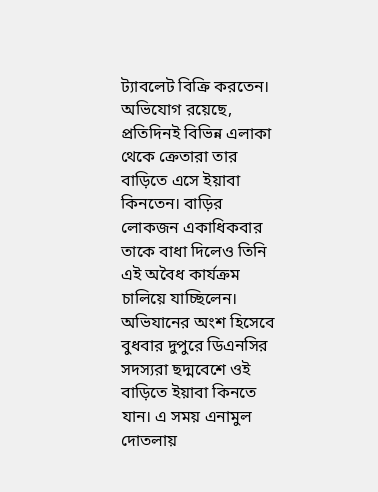ট্যাবলেট বিক্রি করতেন। অভিযোগ রয়েছে, প্রতিদিনই বিভিন্ন এলাকা থেকে ক্রেতারা তার বাড়িতে এসে ইয়াবা কিনতেন। বাড়ির লোকজন একাধিকবার তাকে বাধা দিলেও তিনি এই অবৈধ কার্যক্রম চালিয়ে যাচ্ছিলেন।
অভিযানের অংশ হিসেবে বুধবার দুপুরে ডিএনসির সদস্যরা ছদ্মবেশে ওই বাড়িতে ইয়াবা কিনতে যান। এ সময় এনামুল দোতলায়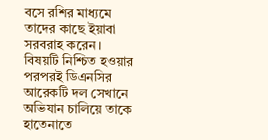বসে রশির মাধ্যমে তাদের কাছে ইয়াবা সরবরাহ করেন।
বিষয়টি নিশ্চিত হওয়ার পরপরই ডিএনসির আরেকটি দল সেখানে অভিযান চালিয়ে তাকে হাতেনাতে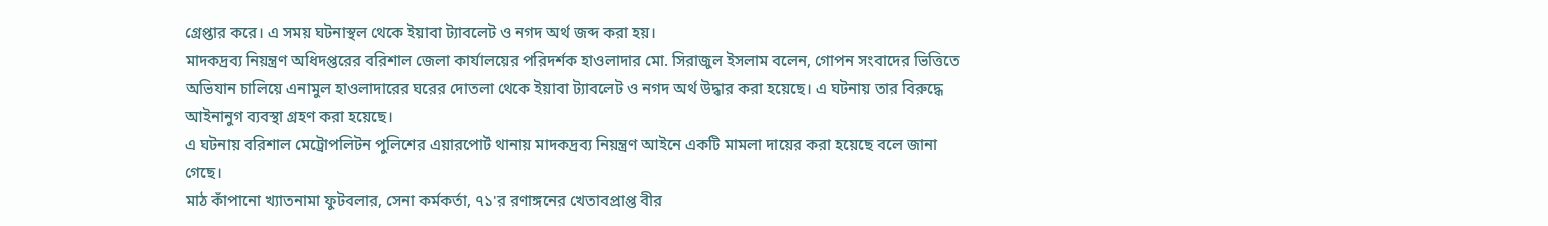গ্রেপ্তার করে। এ সময় ঘটনাস্থল থেকে ইয়াবা ট্যাবলেট ও নগদ অর্থ জব্দ করা হয়।
মাদকদ্রব্য নিয়ন্ত্রণ অধিদপ্তরের বরিশাল জেলা কার্যালয়ের পরিদর্শক হাওলাদার মো. সিরাজুল ইসলাম বলেন, গোপন সংবাদের ভিত্তিতে অভিযান চালিয়ে এনামুল হাওলাদারের ঘরের দোতলা থেকে ইয়াবা ট্যাবলেট ও নগদ অর্থ উদ্ধার করা হয়েছে। এ ঘটনায় তার বিরুদ্ধে আইনানুগ ব্যবস্থা গ্রহণ করা হয়েছে।
এ ঘটনায় বরিশাল মেট্রোপলিটন পুলিশের এয়ারপোর্ট থানায় মাদকদ্রব্য নিয়ন্ত্রণ আইনে একটি মামলা দায়ের করা হয়েছে বলে জানা গেছে।
মাঠ কাঁপানো খ্যাতনামা ফুটবলার, সেনা কর্মকর্তা, ৭১'র রণাঙ্গনের খেতাবপ্রাপ্ত বীর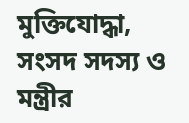মুক্তিযোদ্ধা, সংসদ সদস্য ও মন্ত্রীর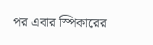পর এবার স্পিকারের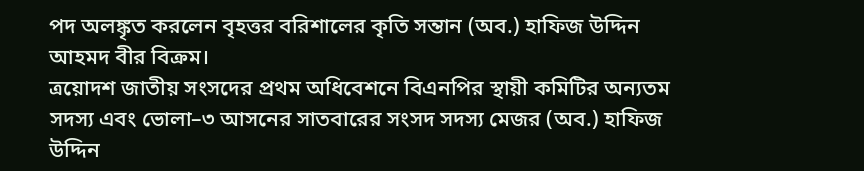পদ অলঙ্কৃত করলেন বৃহত্তর বরিশালের কৃতি সন্তান (অব.) হাফিজ উদ্দিন আহমদ বীর বিক্রম।
ত্রয়োদশ জাতীয় সংসদের প্রথম অধিবেশনে বিএনপির স্থায়ী কমিটির অন্যতম সদস্য এবং ভোলা–৩ আসনের সাতবারের সংসদ সদস্য মেজর (অব.) হাফিজ উদ্দিন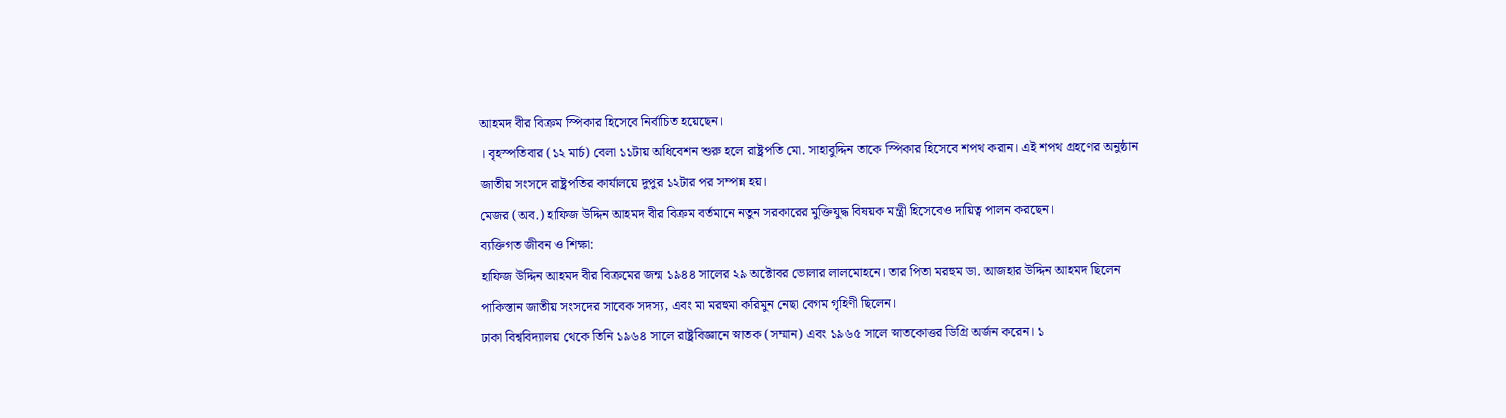আহমদ বীর বিক্রম স্পিকার হিসেবে নির্বাচিত হয়েছেন।
। বৃহস্পতিবার (১২ মার্চ) বেলা ১১টায় অধিবেশন শুরু হলে রাষ্ট্রপতি মো. সাহাবুদ্দিন তাকে স্পিকার হিসেবে শপথ করান। এই শপথ গ্রহণের অনুষ্ঠান জাতীয় সংসদে রাষ্ট্রপতির কার্যালয়ে দুপুর ১২টার পর সম্পন্ন হয়।
মেজর (অব.) হাফিজ উদ্দিন আহমদ বীর বিক্রম বর্তমানে নতুন সরকারের মুক্তিযুদ্ধ বিষয়ক মন্ত্রী হিসেবেও দায়িত্ব পালন করছেন।
ব্যক্তিগত জীবন ও শিক্ষা:
হাফিজ উদ্দিন আহমদ বীর বিক্রমের জন্ম ১৯৪৪ সালের ২৯ অক্টোবর ভোলার লালমোহনে। তার পিতা মরহুম ডা. আজহার উদ্দিন আহমদ ছিলেন পাকিস্তান জাতীয় সংসদের সাবেক সদস্য, এবং মা মরহুমা করিমুন নেছা বেগম গৃহিণী ছিলেন।
ঢাকা বিশ্ববিদ্যালয় থেকে তিনি ১৯৬৪ সালে রাষ্ট্রবিজ্ঞানে স্নাতক (সম্মান) এবং ১৯৬৫ সালে স্নাতকোত্তর ডিগ্রি অর্জন করেন। ১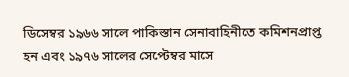ডিসেম্বর ১৯৬৬ সালে পাকিস্তান সেনাবাহিনীতে কমিশনপ্রাপ্ত হন এবং ১৯৭৬ সালের সেপ্টেম্বর মাসে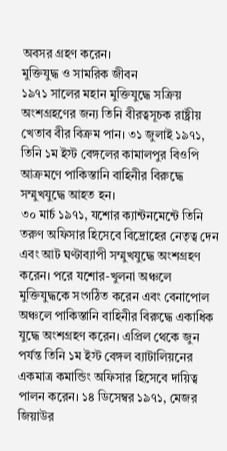অবসর গ্রহণ করেন।
মুক্তিযুদ্ধ ও সামরিক জীবন
১৯৭১ সালের মহান মুক্তিযুদ্ধে সক্রিয় অংশগ্রহণের জন্য তিনি বীরত্বসূচক রাষ্ট্রীয় খেতাব বীর বিক্রম পান। ৩১ জুলাই ১৯৭১, তিনি ১ম ইস্ট বেঙ্গলের কামালপুর বিওপি আক্রমণে পাকিস্তানি বাহিনীর বিরুদ্ধে সম্মুখযুদ্ধে আহত হন।
৩০ মার্চ ১৯৭১, যশোর ক্যান্টনমেন্টে তিনি তরুণ অফিসার হিসেবে বিদ্রোহের নেতৃত্ব দেন এবং আট ঘণ্টাব্যাপী সম্মুখযুদ্ধে অংশগ্রহণ করেন। পরে যশোর-খুলনা অঞ্চলে মুক্তিযুদ্ধকে সংগঠিত করেন এবং বেনাপোল অঞ্চলে পাকিস্তানি বাহিনীর বিরুদ্ধে একাধিক যুদ্ধে অংশগ্রহণ করেন। এপ্রিল থেকে জুন পর্যন্ত তিনি ১ম ইস্ট বেঙ্গল ব্যাটালিয়নের একমাত্র কমান্ডিং অফিসার হিসেবে দায়িত্ব পালন করেন। ১৪ ডিসেম্বর ১৯৭১, মেজর জিয়াউর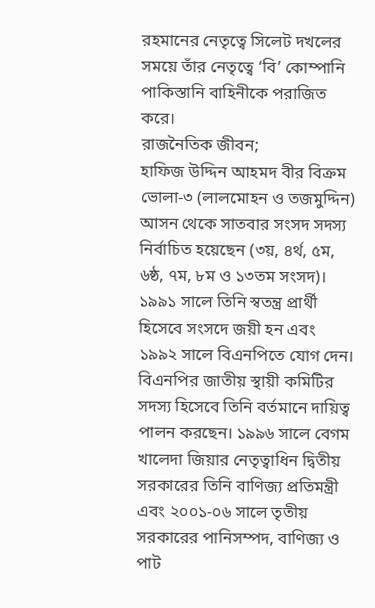রহমানের নেতৃত্বে সিলেট দখলের সময়ে তাঁর নেতৃত্বে ‘বি’ কোম্পানি পাকিস্তানি বাহিনীকে পরাজিত করে।
রাজনৈতিক জীবন;
হাফিজ উদ্দিন আহমদ বীর বিক্রম ভোলা-৩ (লালমোহন ও তজমুদ্দিন) আসন থেকে সাতবার সংসদ সদস্য নির্বাচিত হয়েছেন (৩য়, ৪র্থ, ৫ম, ৬ষ্ঠ, ৭ম, ৮ম ও ১৩তম সংসদ)। ১৯৯১ সালে তিনি স্বতন্ত্র প্রার্থী হিসেবে সংসদে জয়ী হন এবং ১৯৯২ সালে বিএনপিতে যোগ দেন। বিএনপির জাতীয় স্থায়ী কমিটির সদস্য হিসেবে তিনি বর্তমানে দায়িত্ব পালন করছেন। ১৯৯৬ সালে বেগম খালেদা জিয়ার নেতৃত্বাধিন দ্বিতীয় সরকারের তিনি বাণিজ্য প্রতিমন্ত্রী এবং ২০০১-০৬ সালে তৃতীয় সরকারের পানিসম্পদ, বাণিজ্য ও পাট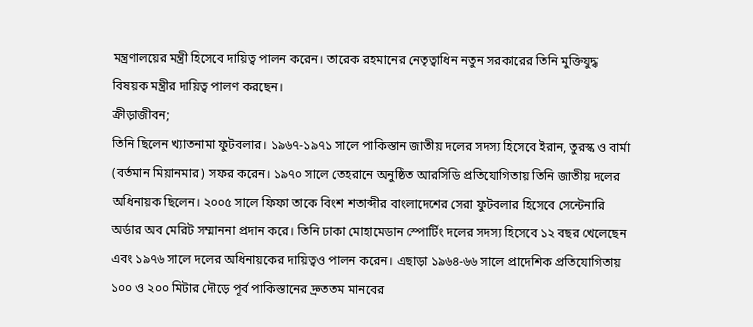মন্ত্রণালয়ের মন্ত্রী হিসেবে দায়িত্ব পালন করেন। তারেক রহমানের নেতৃত্বাধিন নতুন সরকারের তিনি মুক্তিযুদ্ধ বিষয়ক মন্ত্রীর দায়িত্ব পালণ করছেন।
ক্রীড়াজীবন;
তিনি ছিলেন খ্যাতনামা ফুটবলার। ১৯৬৭-১৯৭১ সালে পাকিস্তান জাতীয় দলের সদস্য হিসেবে ইরান, তুরস্ক ও বার্মা (বর্তমান মিয়ানমার) সফর করেন। ১৯৭০ সালে তেহরানে অনুষ্ঠিত আরসিডি প্রতিযোগিতায় তিনি জাতীয় দলের অধিনায়ক ছিলেন। ২০০৫ সালে ফিফা তাকে বিংশ শতাব্দীর বাংলাদেশের সেরা ফুটবলার হিসেবে সেন্টেনারি অর্ডার অব মেরিট সম্মাননা প্রদান করে। তিনি ঢাকা মোহামেডান স্পোর্টিং দলের সদস্য হিসেবে ১২ বছর খেলেছেন এবং ১৯৭৬ সালে দলের অধিনায়কের দায়িত্বও পালন করেন। এছাড়া ১৯৬৪-৬৬ সালে প্রাদেশিক প্রতিযোগিতায় ১০০ ও ২০০ মিটার দৌড়ে পূর্ব পাকিস্তানের দ্রুততম মানবের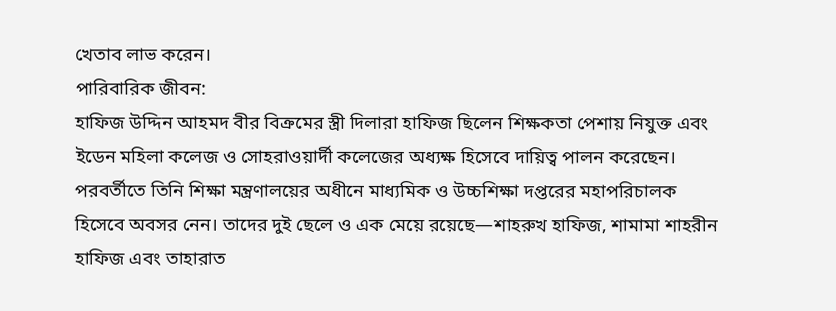খেতাব লাভ করেন।
পারিবারিক জীবন:
হাফিজ উদ্দিন আহমদ বীর বিক্রমের স্ত্রী দিলারা হাফিজ ছিলেন শিক্ষকতা পেশায় নিযুক্ত এবং ইডেন মহিলা কলেজ ও সোহরাওয়ার্দী কলেজের অধ্যক্ষ হিসেবে দায়িত্ব পালন করেছেন। পরবর্তীতে তিনি শিক্ষা মন্ত্রণালয়ের অধীনে মাধ্যমিক ও উচ্চশিক্ষা দপ্তরের মহাপরিচালক হিসেবে অবসর নেন। তাদের দুই ছেলে ও এক মেয়ে রয়েছে—শাহরুখ হাফিজ, শামামা শাহরীন হাফিজ এবং তাহারাত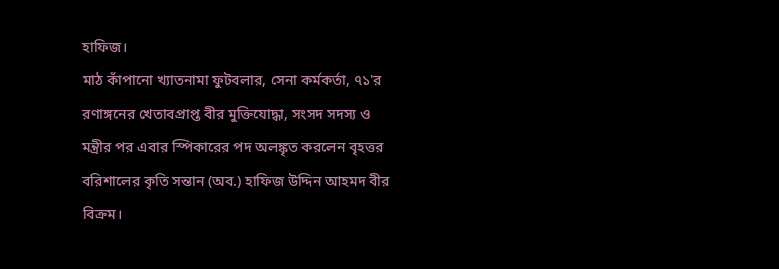হাফিজ।
মাঠ কাঁপানো খ্যাতনামা ফুটবলার, সেনা কর্মকর্তা, ৭১'র রণাঙ্গনের খেতাবপ্রাপ্ত বীর মুক্তিযোদ্ধা, সংসদ সদস্য ও মন্ত্রীর পর এবার স্পিকারের পদ অলঙ্কৃত করলেন বৃহত্তর বরিশালের কৃতি সন্তান (অব.) হাফিজ উদ্দিন আহমদ বীর বিক্রম।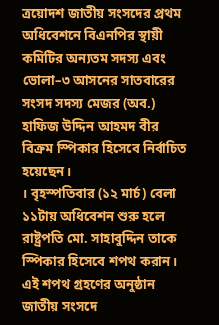ত্রয়োদশ জাতীয় সংসদের প্রথম অধিবেশনে বিএনপির স্থায়ী কমিটির অন্যতম সদস্য এবং ভোলা–৩ আসনের সাতবারের সংসদ সদস্য মেজর (অব.) হাফিজ উদ্দিন আহমদ বীর বিক্রম স্পিকার হিসেবে নির্বাচিত হয়েছেন।
। বৃহস্পতিবার (১২ মার্চ) বেলা ১১টায় অধিবেশন শুরু হলে রাষ্ট্রপতি মো. সাহাবুদ্দিন তাকে স্পিকার হিসেবে শপথ করান। এই শপথ গ্রহণের অনুষ্ঠান জাতীয় সংসদে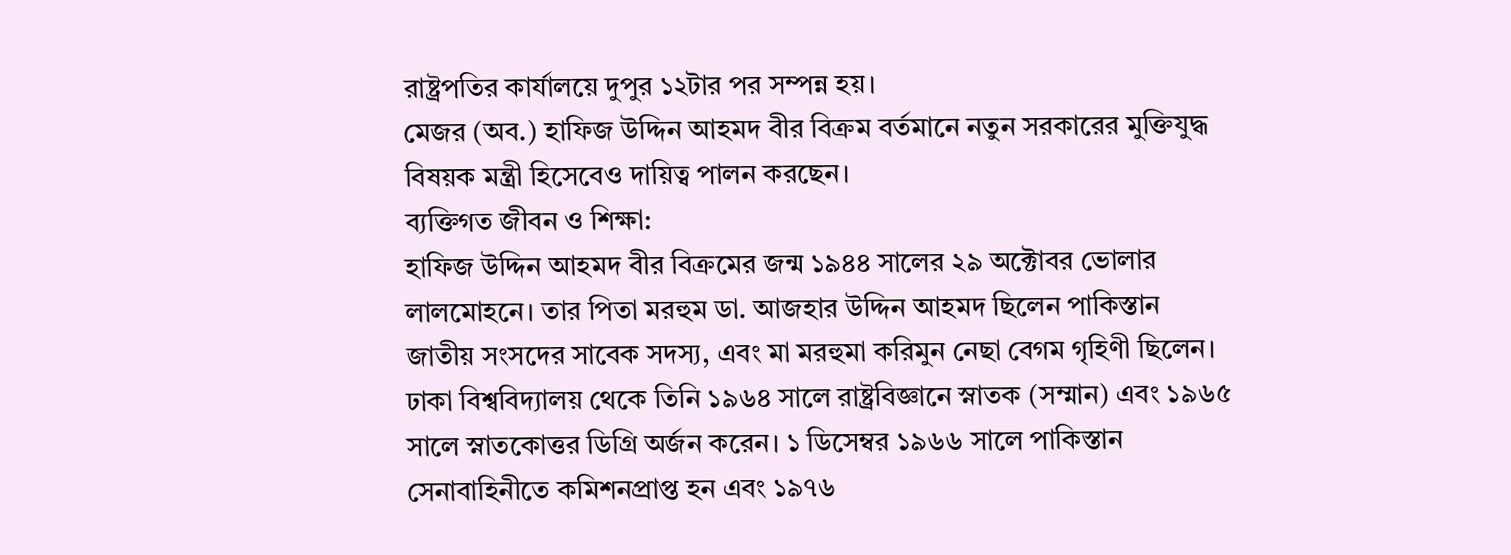রাষ্ট্রপতির কার্যালয়ে দুপুর ১২টার পর সম্পন্ন হয়।
মেজর (অব.) হাফিজ উদ্দিন আহমদ বীর বিক্রম বর্তমানে নতুন সরকারের মুক্তিযুদ্ধ বিষয়ক মন্ত্রী হিসেবেও দায়িত্ব পালন করছেন।
ব্যক্তিগত জীবন ও শিক্ষা:
হাফিজ উদ্দিন আহমদ বীর বিক্রমের জন্ম ১৯৪৪ সালের ২৯ অক্টোবর ভোলার লালমোহনে। তার পিতা মরহুম ডা. আজহার উদ্দিন আহমদ ছিলেন পাকিস্তান জাতীয় সংসদের সাবেক সদস্য, এবং মা মরহুমা করিমুন নেছা বেগম গৃহিণী ছিলেন।
ঢাকা বিশ্ববিদ্যালয় থেকে তিনি ১৯৬৪ সালে রাষ্ট্রবিজ্ঞানে স্নাতক (সম্মান) এবং ১৯৬৫ সালে স্নাতকোত্তর ডিগ্রি অর্জন করেন। ১ ডিসেম্বর ১৯৬৬ সালে পাকিস্তান সেনাবাহিনীতে কমিশনপ্রাপ্ত হন এবং ১৯৭৬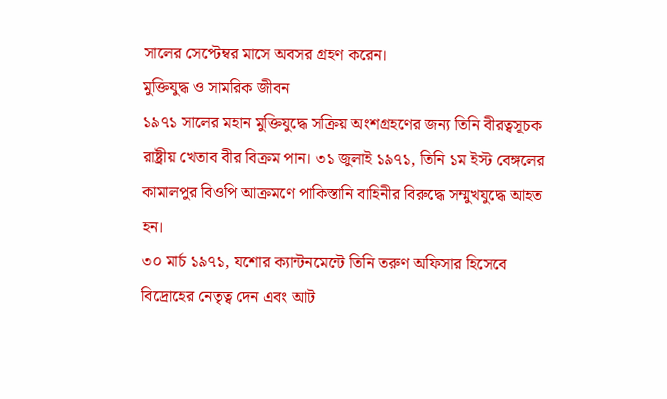সালের সেপ্টেম্বর মাসে অবসর গ্রহণ করেন।
মুক্তিযুদ্ধ ও সামরিক জীবন
১৯৭১ সালের মহান মুক্তিযুদ্ধে সক্রিয় অংশগ্রহণের জন্য তিনি বীরত্বসূচক রাষ্ট্রীয় খেতাব বীর বিক্রম পান। ৩১ জুলাই ১৯৭১, তিনি ১ম ইস্ট বেঙ্গলের কামালপুর বিওপি আক্রমণে পাকিস্তানি বাহিনীর বিরুদ্ধে সম্মুখযুদ্ধে আহত হন।
৩০ মার্চ ১৯৭১, যশোর ক্যান্টনমেন্টে তিনি তরুণ অফিসার হিসেবে বিদ্রোহের নেতৃত্ব দেন এবং আট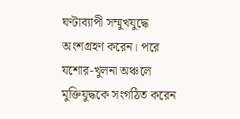ঘণ্টাব্যাপী সম্মুখযুদ্ধে অংশগ্রহণ করেন। পরে যশোর-খুলনা অঞ্চলে মুক্তিযুদ্ধকে সংগঠিত করেন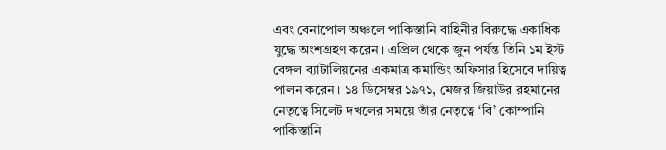এবং বেনাপোল অঞ্চলে পাকিস্তানি বাহিনীর বিরুদ্ধে একাধিক যুদ্ধে অংশগ্রহণ করেন। এপ্রিল থেকে জুন পর্যন্ত তিনি ১ম ইস্ট বেঙ্গল ব্যাটালিয়নের একমাত্র কমান্ডিং অফিসার হিসেবে দায়িত্ব পালন করেন। ১৪ ডিসেম্বর ১৯৭১, মেজর জিয়াউর রহমানের নেতৃত্বে সিলেট দখলের সময়ে তাঁর নেতৃত্বে ‘বি’ কোম্পানি পাকিস্তানি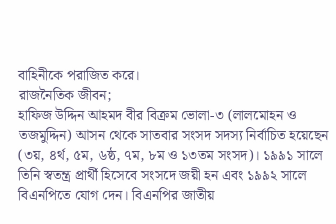বাহিনীকে পরাজিত করে।
রাজনৈতিক জীবন;
হাফিজ উদ্দিন আহমদ বীর বিক্রম ভোলা-৩ (লালমোহন ও তজমুদ্দিন) আসন থেকে সাতবার সংসদ সদস্য নির্বাচিত হয়েছেন (৩য়, ৪র্থ, ৫ম, ৬ষ্ঠ, ৭ম, ৮ম ও ১৩তম সংসদ)। ১৯৯১ সালে তিনি স্বতন্ত্র প্রার্থী হিসেবে সংসদে জয়ী হন এবং ১৯৯২ সালে বিএনপিতে যোগ দেন। বিএনপির জাতীয়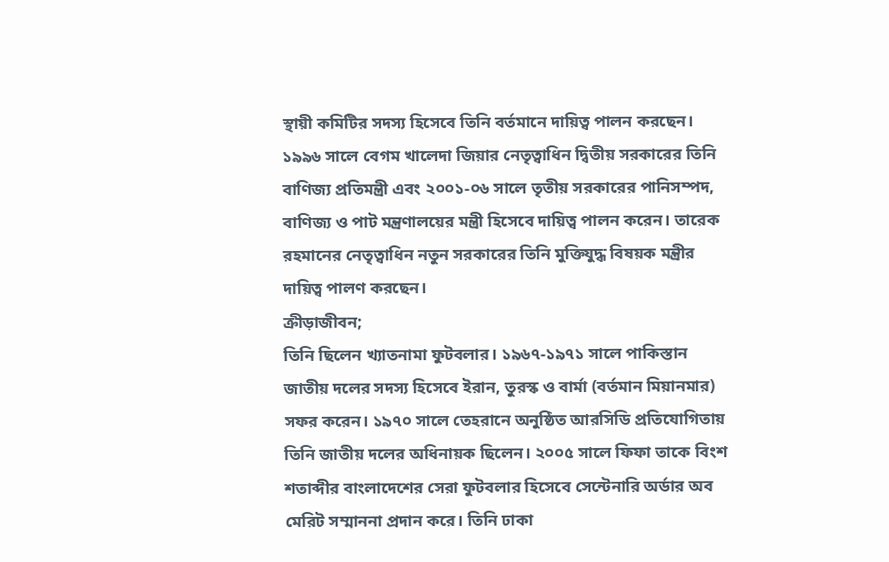স্থায়ী কমিটির সদস্য হিসেবে তিনি বর্তমানে দায়িত্ব পালন করছেন। ১৯৯৬ সালে বেগম খালেদা জিয়ার নেতৃত্বাধিন দ্বিতীয় সরকারের তিনি বাণিজ্য প্রতিমন্ত্রী এবং ২০০১-০৬ সালে তৃতীয় সরকারের পানিসম্পদ, বাণিজ্য ও পাট মন্ত্রণালয়ের মন্ত্রী হিসেবে দায়িত্ব পালন করেন। তারেক রহমানের নেতৃত্বাধিন নতুন সরকারের তিনি মুক্তিযুদ্ধ বিষয়ক মন্ত্রীর দায়িত্ব পালণ করছেন।
ক্রীড়াজীবন;
তিনি ছিলেন খ্যাতনামা ফুটবলার। ১৯৬৭-১৯৭১ সালে পাকিস্তান জাতীয় দলের সদস্য হিসেবে ইরান, তুরস্ক ও বার্মা (বর্তমান মিয়ানমার) সফর করেন। ১৯৭০ সালে তেহরানে অনুষ্ঠিত আরসিডি প্রতিযোগিতায় তিনি জাতীয় দলের অধিনায়ক ছিলেন। ২০০৫ সালে ফিফা তাকে বিংশ শতাব্দীর বাংলাদেশের সেরা ফুটবলার হিসেবে সেন্টেনারি অর্ডার অব মেরিট সম্মাননা প্রদান করে। তিনি ঢাকা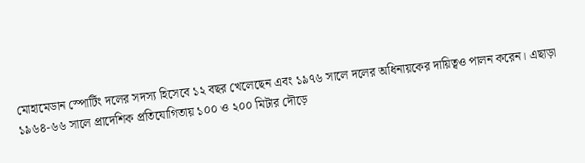মোহামেডান স্পোর্টিং দলের সদস্য হিসেবে ১২ বছর খেলেছেন এবং ১৯৭৬ সালে দলের অধিনায়কের দায়িত্বও পালন করেন। এছাড়া ১৯৬৪-৬৬ সালে প্রাদেশিক প্রতিযোগিতায় ১০০ ও ২০০ মিটার দৌড়ে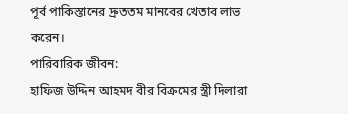পূর্ব পাকিস্তানের দ্রুততম মানবের খেতাব লাভ করেন।
পারিবারিক জীবন:
হাফিজ উদ্দিন আহমদ বীর বিক্রমের স্ত্রী দিলারা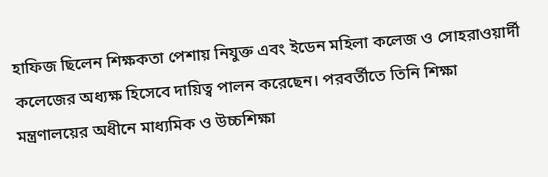হাফিজ ছিলেন শিক্ষকতা পেশায় নিযুক্ত এবং ইডেন মহিলা কলেজ ও সোহরাওয়ার্দী কলেজের অধ্যক্ষ হিসেবে দায়িত্ব পালন করেছেন। পরবর্তীতে তিনি শিক্ষা মন্ত্রণালয়ের অধীনে মাধ্যমিক ও উচ্চশিক্ষা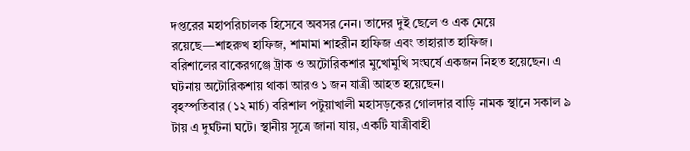দপ্তরের মহাপরিচালক হিসেবে অবসর নেন। তাদের দুই ছেলে ও এক মেয়ে রয়েছে—শাহরুখ হাফিজ, শামামা শাহরীন হাফিজ এবং তাহারাত হাফিজ।
বরিশালের বাকেরগঞ্জে ট্রাক ও অটোরিকশার মুখোমুখি সংঘর্ষে একজন নিহত হয়েছেন। এ ঘটনায় অটোরিকশায় থাকা আরও ১ জন যাত্রী আহত হয়েছেন।
বৃহস্পতিবার (১২ মার্চ) বরিশাল পটুয়াখালী মহাসড়কের গোলদার বাড়ি নামক স্থানে সকাল ৯ টায় এ দুর্ঘটনা ঘটে। স্থানীয় সূত্রে জানা যায়, একটি যাত্রীবাহী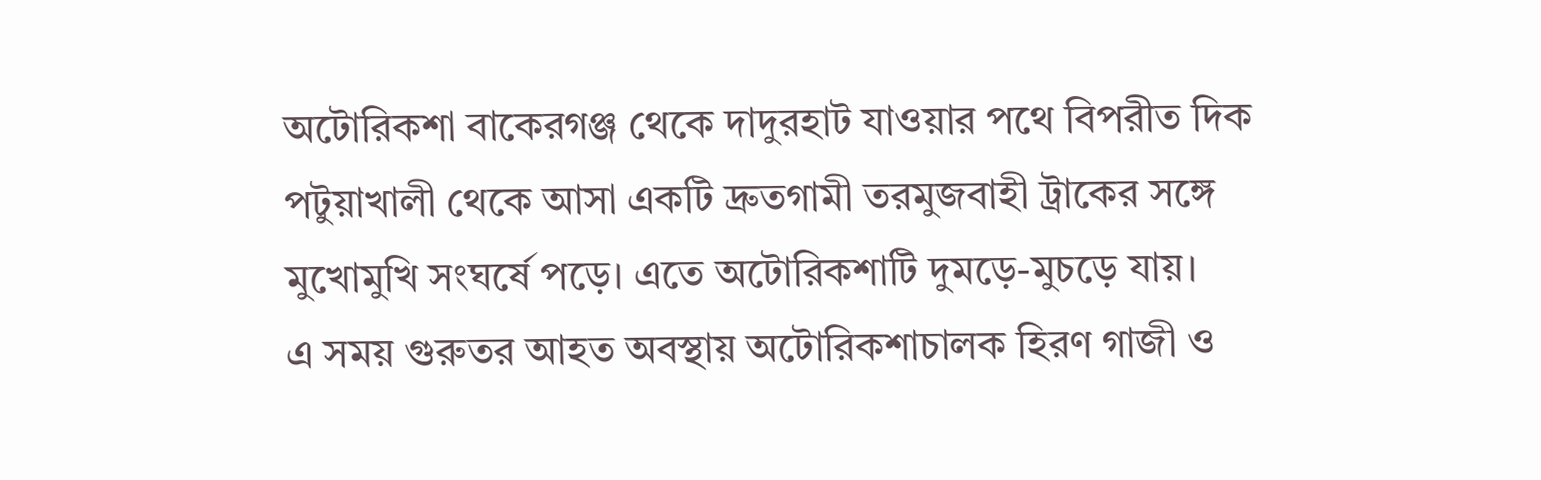অটোরিকশা বাকেরগঞ্জ থেকে দাদুরহাট যাওয়ার পথে বিপরীত দিক পটুয়াখালী থেকে আসা একটি দ্রুতগামী তরমুজবাহী ট্রাকের সঙ্গে মুখোমুখি সংঘর্ষে পড়ে। এতে অটোরিকশাটি দুমড়ে-মুচড়ে যায়।
এ সময় গুরুতর আহত অবস্থায় অটোরিকশাচালক হিরণ গাজী ও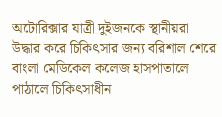অটোরিক্সার যাত্রী দুইজনকে স্থানীয়রা উদ্ধার করে চিকিৎসার জন্য বরিশাল শেরে বাংলা মেডিকেল কলেজ হাসপাতালে পাঠালে চিকিৎসাধীন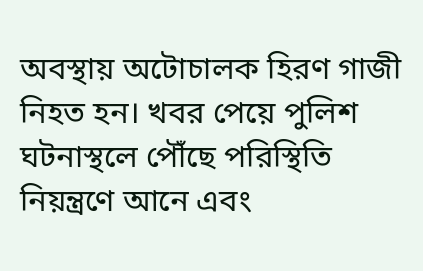অবস্থায় অটোচালক হিরণ গাজী নিহত হন। খবর পেয়ে পুলিশ ঘটনাস্থলে পৌঁছে পরিস্থিতি নিয়ন্ত্রণে আনে এবং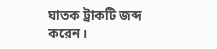ঘাতক ট্রাকটি জব্দ করেন।